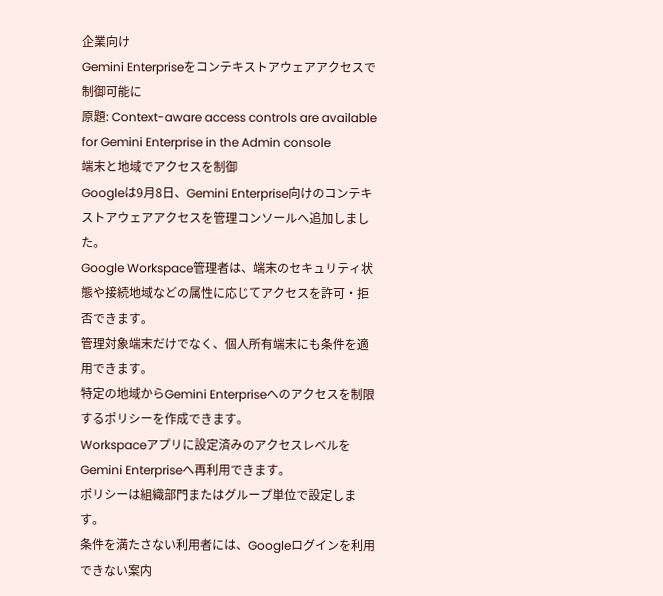企業向け
Gemini Enterpriseをコンテキストアウェアアクセスで制御可能に
原題: Context-aware access controls are available for Gemini Enterprise in the Admin console
端末と地域でアクセスを制御
Googleは9月8日、Gemini Enterprise向けのコンテキストアウェアアクセスを管理コンソールへ追加しました。
Google Workspace管理者は、端末のセキュリティ状態や接続地域などの属性に応じてアクセスを許可・拒否できます。
管理対象端末だけでなく、個人所有端末にも条件を適用できます。
特定の地域からGemini Enterpriseへのアクセスを制限するポリシーを作成できます。
Workspaceアプリに設定済みのアクセスレベルをGemini Enterpriseへ再利用できます。
ポリシーは組織部門またはグループ単位で設定します。
条件を満たさない利用者には、Googleログインを利用できない案内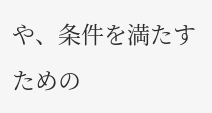や、条件を満たすための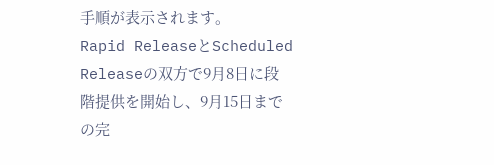手順が表示されます。
Rapid ReleaseとScheduled Releaseの双方で9月8日に段階提供を開始し、9月15日までの完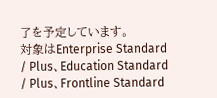了を予定しています。
対象はEnterprise Standard / Plus、Education Standard / Plus、Frontline Standard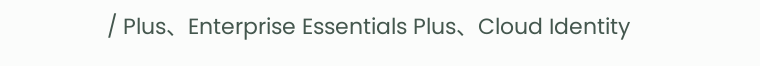/ Plus、Enterprise Essentials Plus、Cloud Identity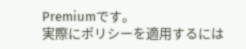Premiumです。
実際にポリシーを適用するには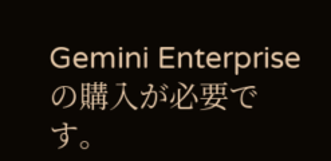Gemini Enterpriseの購入が必要です。